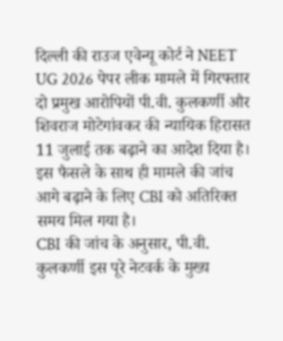दिल्ली की राउज एवेन्यू कोर्ट ने NEET UG 2026 पेपर लीक मामले में गिरफ्तार दो प्रमुख आरोपियों पी.वी. कुलकर्णी और शिवराज मोटेगांवकर की न्यायिक हिरासत 11 जुलाई तक बढ़ाने का आदेश दिया है। इस फैसले के साथ ही मामले की जांच आगे बढ़ाने के लिए CBI को अतिरिक्त समय मिल गया है।
CBI की जांच के अनुसार, पी.वी. कुलकर्णी इस पूरे नेटवर्क के मुख्य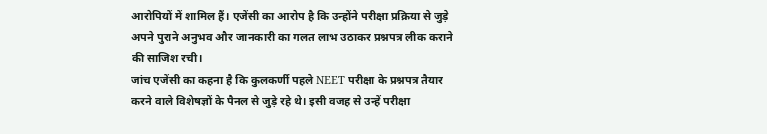आरोपियों में शामिल हैं। एजेंसी का आरोप है कि उन्होंने परीक्षा प्रक्रिया से जुड़े अपने पुराने अनुभव और जानकारी का गलत लाभ उठाकर प्रश्नपत्र लीक कराने की साजिश रची।
जांच एजेंसी का कहना है कि कुलकर्णी पहले NEET परीक्षा के प्रश्नपत्र तैयार करने वाले विशेषज्ञों के पैनल से जुड़े रहे थे। इसी वजह से उन्हें परीक्षा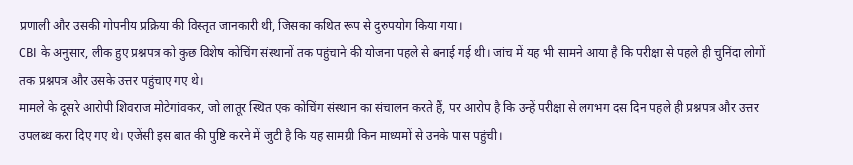प्रणाली और उसकी गोपनीय प्रक्रिया की विस्तृत जानकारी थी, जिसका कथित रूप से दुरुपयोग किया गया।
CBI के अनुसार, लीक हुए प्रश्नपत्र को कुछ विशेष कोचिंग संस्थानों तक पहुंचाने की योजना पहले से बनाई गई थी। जांच में यह भी सामने आया है कि परीक्षा से पहले ही चुनिंदा लोगों तक प्रश्नपत्र और उसके उत्तर पहुंचाए गए थे।
मामले के दूसरे आरोपी शिवराज मोटेगांवकर, जो लातूर स्थित एक कोचिंग संस्थान का संचालन करते हैं, पर आरोप है कि उन्हें परीक्षा से लगभग दस दिन पहले ही प्रश्नपत्र और उत्तर उपलब्ध करा दिए गए थे। एजेंसी इस बात की पुष्टि करने में जुटी है कि यह सामग्री किन माध्यमों से उनके पास पहुंची।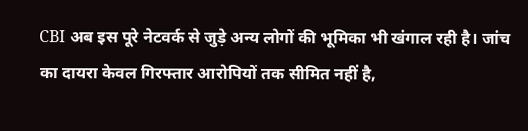CBI अब इस पूरे नेटवर्क से जुड़े अन्य लोगों की भूमिका भी खंगाल रही है। जांच का दायरा केवल गिरफ्तार आरोपियों तक सीमित नहीं है,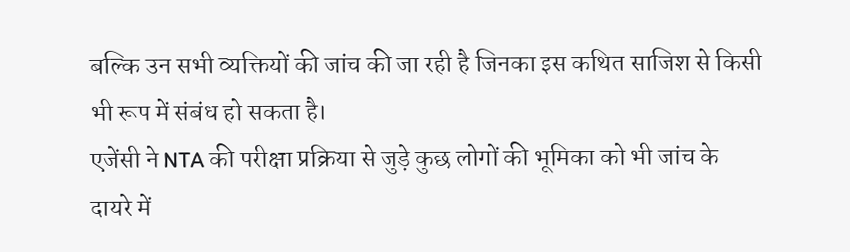बल्कि उन सभी व्यक्तियों की जांच की जा रही है जिनका इस कथित साजिश से किसी भी रूप में संबंध हो सकता है।
एजेंसी ने NTA की परीक्षा प्रक्रिया से जुड़े कुछ लोगों की भूमिका को भी जांच के दायरे में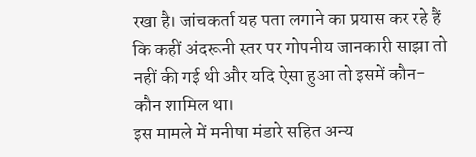रखा है। जांचकर्ता यह पता लगाने का प्रयास कर रहे हैं कि कहीं अंदरूनी स्तर पर गोपनीय जानकारी साझा तो नहीं की गई थी और यदि ऐसा हुआ तो इसमें कौन-कौन शामिल था।
इस मामले में मनीषा मंडारे सहित अन्य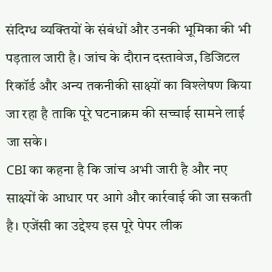संदिग्ध व्यक्तियों के संबंधों और उनकी भूमिका की भी पड़ताल जारी है। जांच के दौरान दस्तावेज, डिजिटल रिकॉर्ड और अन्य तकनीकी साक्ष्यों का विश्लेषण किया जा रहा है ताकि पूरे घटनाक्रम की सच्चाई सामने लाई जा सके।
CBI का कहना है कि जांच अभी जारी है और नए साक्ष्यों के आधार पर आगे और कार्रवाई की जा सकती है। एजेंसी का उद्देश्य इस पूरे पेपर लीक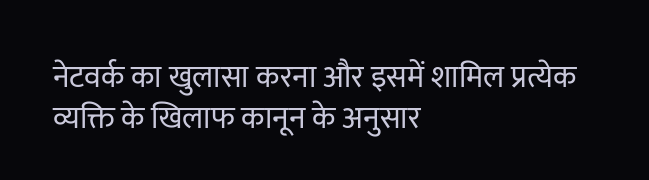नेटवर्क का खुलासा करना और इसमें शामिल प्रत्येक व्यक्ति के खिलाफ कानून के अनुसार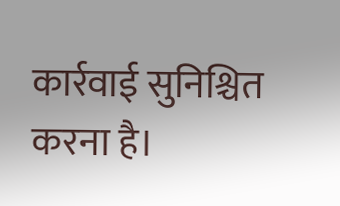कार्रवाई सुनिश्चित करना है।